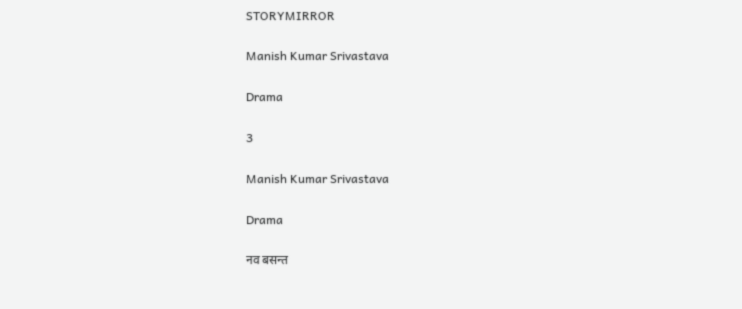STORYMIRROR

Manish Kumar Srivastava

Drama

3

Manish Kumar Srivastava

Drama

नव बसन्त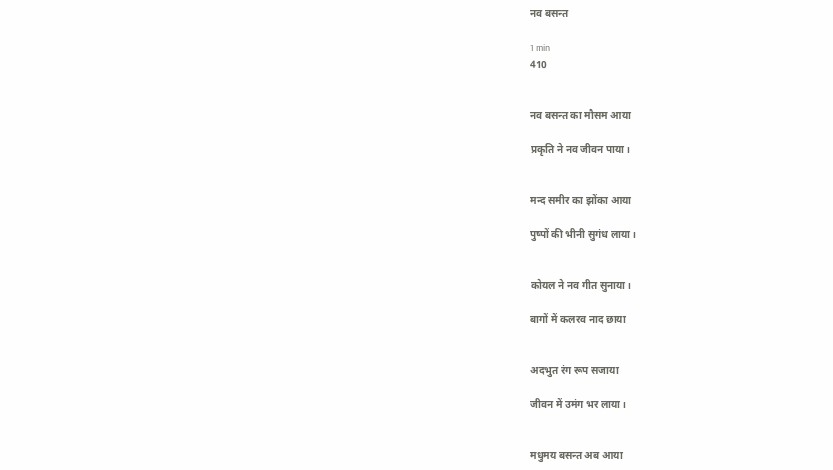नव बसन्त

1 min
410


नव बसन्त का मौसम आया

प्रकृति ने नव जीवन पाया।


मन्द समीर का झोंका आया

पुष्पों की भीनी सुगंध लाया।


कोयल ने नव गीत सुनाया।

बागों में कलरव नाद छाया


अदभुत रंग रूप सजाया

जीवन में उमंग भर लाया।


मधुमय बसन्त अब आया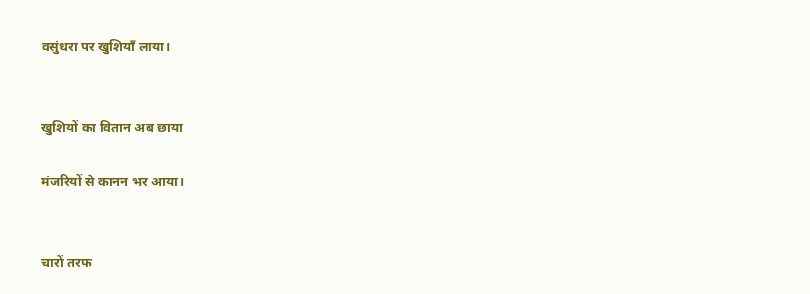वसुंधरा पर खुशियाँ लाया।


खुशियों का वितान अब छाया

मंजरियों से कानन भर आया।


चारों तरफ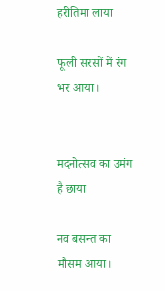हरीतिमा लाया

फूली सरसों में रंग भर आया।


मदनोत्सव का उमंग है छाया

नव बसन्त का मौसम आया।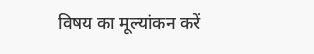विषय का मूल्यांकन करें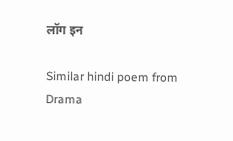लॉग इन

Similar hindi poem from Drama